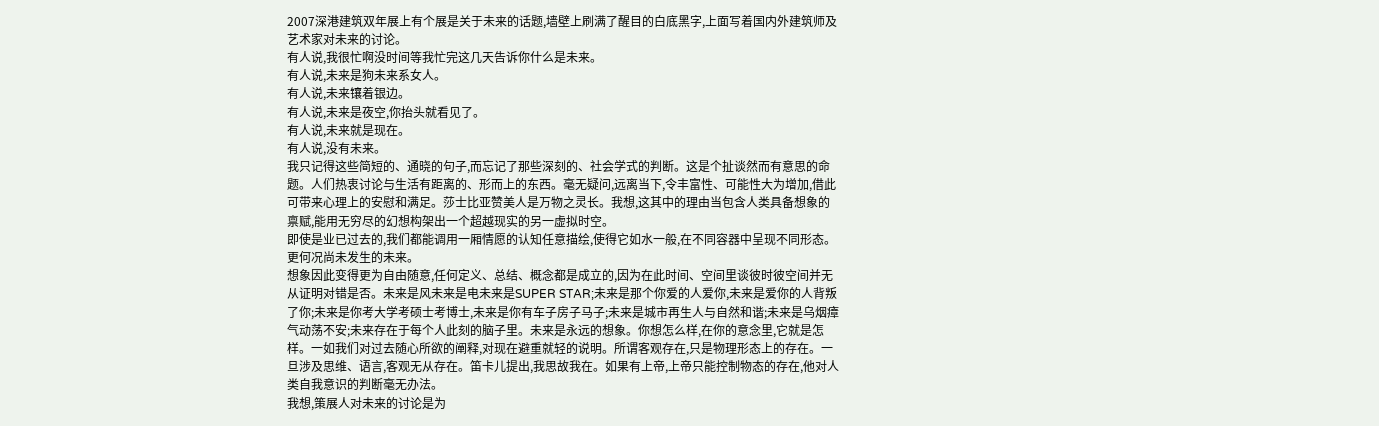2007深港建筑双年展上有个展是关于未来的话题,墙壁上刷满了醒目的白底黑字,上面写着国内外建筑师及艺术家对未来的讨论。
有人说,我很忙啊没时间等我忙完这几天告诉你什么是未来。
有人说,未来是狗未来系女人。
有人说,未来镶着银边。
有人说,未来是夜空,你抬头就看见了。
有人说,未来就是现在。
有人说,没有未来。
我只记得这些简短的、通晓的句子,而忘记了那些深刻的、社会学式的判断。这是个扯谈然而有意思的命题。人们热衷讨论与生活有距离的、形而上的东西。毫无疑问,远离当下,令丰富性、可能性大为增加,借此可带来心理上的安慰和满足。莎士比亚赞美人是万物之灵长。我想,这其中的理由当包含人类具备想象的禀赋,能用无穷尽的幻想构架出一个超越现实的另一虚拟时空。
即使是业已过去的,我们都能调用一厢情愿的认知任意描绘,使得它如水一般,在不同容器中呈现不同形态。更何况尚未发生的未来。
想象因此变得更为自由随意,任何定义、总结、概念都是成立的,因为在此时间、空间里谈彼时彼空间并无从证明对错是否。未来是风未来是电未来是SUPER STAR;未来是那个你爱的人爱你,未来是爱你的人背叛了你;未来是你考大学考硕士考博士,未来是你有车子房子马子;未来是城市再生人与自然和谐;未来是乌烟瘴气动荡不安;未来存在于每个人此刻的脑子里。未来是永远的想象。你想怎么样,在你的意念里,它就是怎样。一如我们对过去随心所欲的阐释,对现在避重就轻的说明。所谓客观存在,只是物理形态上的存在。一旦涉及思维、语言,客观无从存在。笛卡儿提出,我思故我在。如果有上帝,上帝只能控制物态的存在,他对人类自我意识的判断毫无办法。
我想,策展人对未来的讨论是为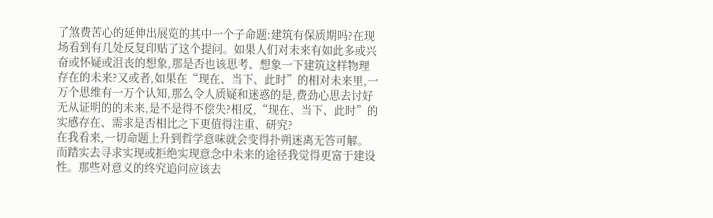了煞费苦心的延伸出展览的其中一个子命题:建筑有保质期吗?在现场看到有几处反复印贴了这个提问。如果人们对未来有如此多或兴奋或怀疑或沮丧的想象,那是否也该思考、想象一下建筑这样物理存在的未来?又或者,如果在“现在、当下、此时”的相对未来里,一万个思维有一万个认知,那么令人质疑和迷惑的是,费劲心思去讨好无从证明的的未来,是不是得不偿失?相反,“现在、当下、此时”的实感存在、需求是否相比之下更值得注重、研究?
在我看来,一切命题上升到哲学意味就会变得扑朔迷离无答可解。而踏实去寻求实现或拒绝实现意念中未来的途径我觉得更富于建设性。那些对意义的终究追问应该去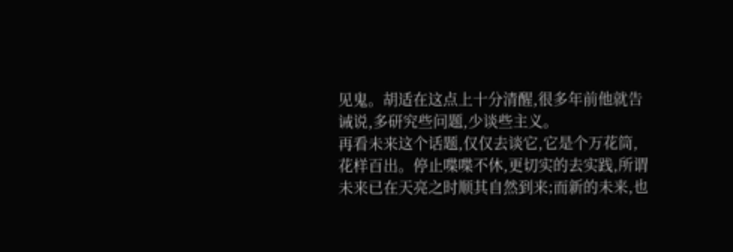见鬼。胡适在这点上十分清醒,很多年前他就告诫说,多研究些问题,少谈些主义。
再看未来这个话题,仅仅去谈它,它是个万花筒,花样百出。停止喋喋不休,更切实的去实践,所谓未来已在天亮之时顺其自然到来;而新的未来,也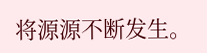将源源不断发生。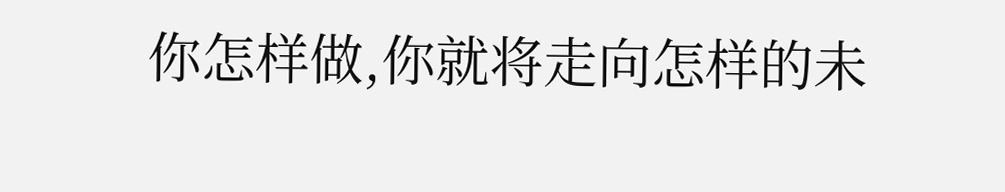你怎样做,你就将走向怎样的未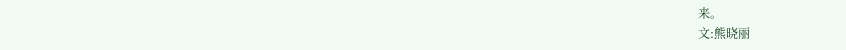来。
文:熊晓丽